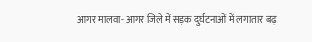आगर मालवा- आगर जिले में सड़क दुर्घटनाओं में लगातार बढ़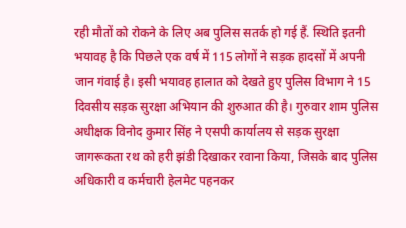रही मौतों को रोकने के लिए अब पुलिस सतर्क हो गई हैं. स्थिति इतनी भयावह है कि पिछले एक वर्ष में 115 लोगों ने सड़क हादसों में अपनी जान गंवाई है। इसी भयावह हालात को देखते हुए पुलिस विभाग ने 15 दिवसीय सड़क सुरक्षा अभियान की शुरुआत की है। गुरुवार शाम पुलिस अधीक्षक विनोद कुमार सिंह ने एसपी कार्यालय से सड़क सुरक्षा जागरूकता रथ को हरी झंडी दिखाकर रवाना किया, जिसके बाद पुलिस अधिकारी व कर्मचारी हेलमेट पहनकर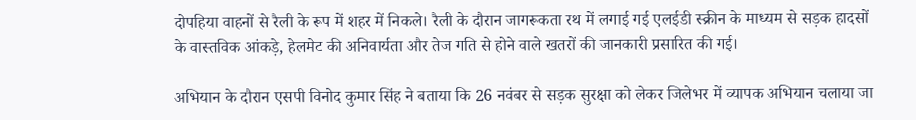दोपहिया वाहनों से रैली के रूप में शहर में निकले। रैली के दौरान जागरूकता रथ में लगाई गई एलईडी स्क्रीन के माध्यम से सड़क हादसों के वास्तविक आंकड़े, हेलमेट की अनिवार्यता और तेज गति से होने वाले खतरों की जानकारी प्रसारित की गई।

अभियान के दौरान एसपी विनोद कुमार सिंह ने बताया कि 26 नवंबर से सड़क सुरक्षा को लेकर जिलेभर में व्यापक अभियान चलाया जा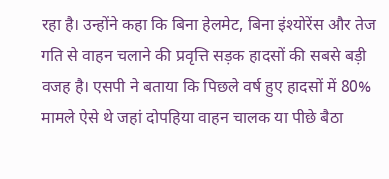रहा है। उन्होंने कहा कि बिना हेलमेट, बिना इंश्योरेंस और तेज गति से वाहन चलाने की प्रवृत्ति सड़क हादसों की सबसे बड़ी वजह है। एसपी ने बताया कि पिछले वर्ष हुए हादसों में 80% मामले ऐसे थे जहां दोपहिया वाहन चालक या पीछे बैठा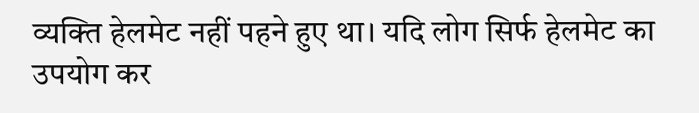व्यक्ति हेलमेट नहीं पहने हुए था। यदि लोग सिर्फ हेलमेट का उपयोग कर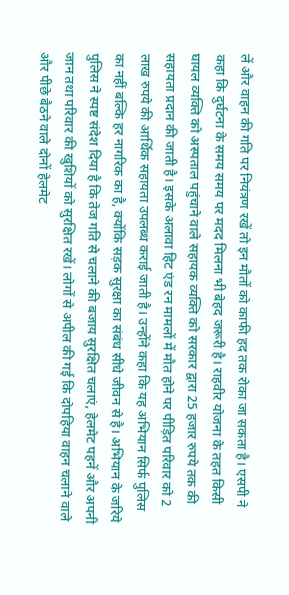लें और वाहन की गति पर नियंत्रण रखें तो इन मौतों को काफी हद तक रोका जा सकता है। एसपी ने कहा कि दुर्घटना के समय समय पर मदद मिलना भी बेहद जरूरी है। राहवीर योजना के तहत किसी घायल व्यक्ति को अस्पताल पहुंचाने वाले सहायक व्यक्ति को सरकार द्वारा 25 हजार रुपये तक की सहायता प्रदान की जाती है। इसके अलावा हिट एंड रन मामलों में मौत होने पर पीड़ित परिवार को 2 लाख रुपये की आर्थिक सहायता उपलब्ध कराई जाती है। उन्होंने कहा कि यह अभियान सिर्फ पुलिस का नहीं बल्कि हर नागरिक का है, क्योंकि सड़क सुरक्षा का संबंध सीधे जीवन से है। अभियान के जरिये पुलिस ने स्पष्ट संदेश दिया है कि तेज गति से चलाने की बजाय सुरक्षित चलाएं, हेलमेट पहनें और अपनी जान तथा परिवार की खुशियों को सुरक्षित रखें। लोगों से अपील की गई कि दोपहिया वाहन चलाने वाले और पीछे बैठने वाले दोनों हेलमेट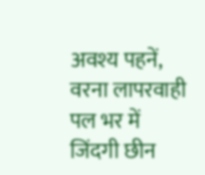अवश्य पहनें, वरना लापरवाही पल भर में जिंदगी छीन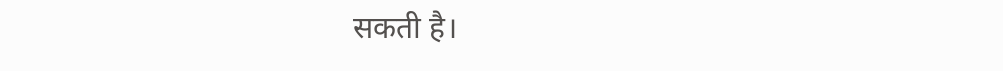सकती है।